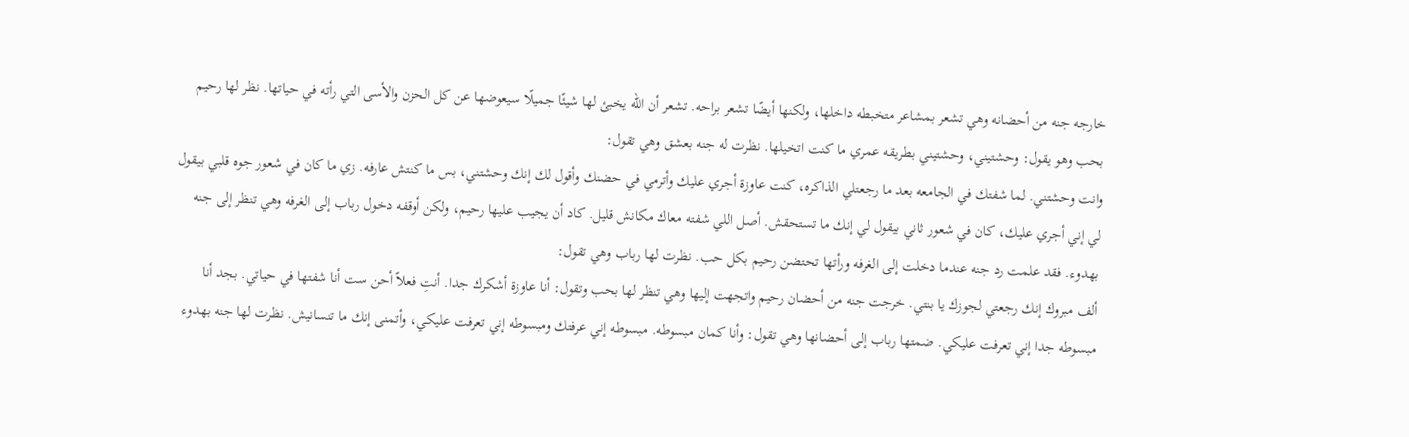خارجه جنه من أحضانه وهي تشعر بمشاعر متخبطه داخلها، ولكنها أيضًا تشعر براحه. تشعر أن الله يخبئ لها شيئًا جميلًا سيعوضها عن كل الحزن والأسى التي رأته في حياتها. نظر لها رحيم بحب وهو يقول: وحشتيني، وحشتيني بطريقه عمري ما كنت اتخيلها. نظرت له جنه بعشق وهي تقول:
وانت وحشتني. لما شفتك في الجامعه بعد ما رجعتلي الذاكره، كنت عاوزة أجري عليك وأترمي في حضنك وأقول لك إنك وحشتني، بس ما كنتش عارفه. زي ما كان في شعور جوه قلبي بيقول لي إني أجري عليك، كان في شعور ثاني بيقول لي إنك ما تستحقش. أصل اللي شفته معاك مكانش قليل. كاد أن يجيب عليها رحيم، ولكن أوقفه دخول رباب إلى الغرفه وهي تنظر إلى جنه بهدوء. فقد علمت رد جنه عندما دخلت إلى الغرفه ورأتها تحتضن رحيم بكل حب. نظرت لها رباب وهي تقول:
ألف مبروك إنك رجعتي لجوزك يا بنتي. خرجت جنه من أحضان رحيم واتجهت إليها وهي تنظر لها بحب وتقول: أنا عاوزة أشكرك جدا. أنتِ فعلاً أحن ست أنا شفتها في حياتي. بجد أنا مبسوطه جدا إني تعرفت عليكي. ضمتها رباب إلى أحضانها وهي تقول: وأنا كمان مبسوطه. مبسوطه إني عرفتك ومبسوطه إني تعرفت عليكي، وأتمنى إنك ما تنسانيش. نظرت لها جنه بهدوء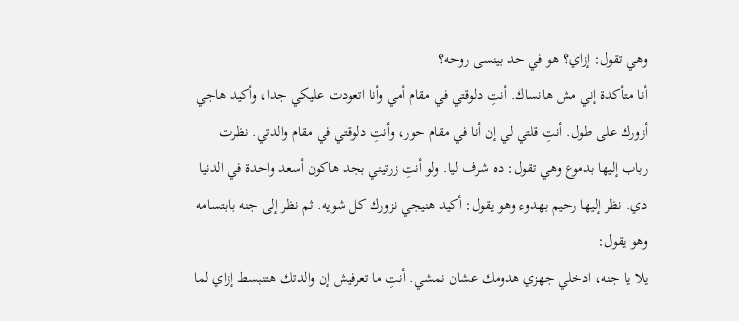وهي تقول: إزاي؟ هو في حد بينسى روحه؟
أنا متأكدة إني مش هانساك. أنتِ دلوقتي في مقام أمي وأنا اتعودت عليكي جدا، وأكيد هاجي أزورك على طول. أنتِ قلتي لي إن أنا في مقام حور، وأنتِ دلوقتي في مقام والدتي. نظرت رباب إليها بدموع وهي تقول: ده شرف ليا. ولو أنتِ زرتيني بجد هاكون أسعد واحدة في الدنيا دي. نظر إليها رحيم بهدوء وهو يقول: أكيد هنيجي نزورك كل شويه. ثم نظر إلى جنه بابتسامه وهو يقول:
يلا يا جنه، ادخلي جهزي هدومك عشان نمشي. أنتِ ما تعرفيش إن والدتك هتنبسط إزاي لما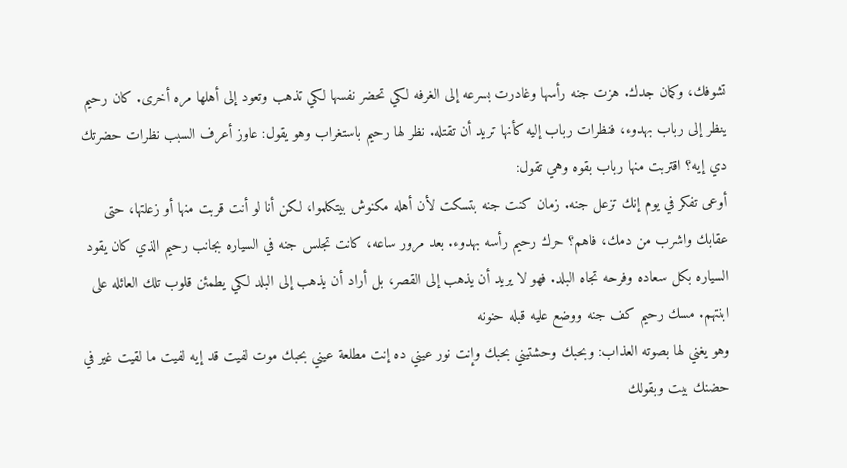تشوفك، وكمان جدك. هزت جنه رأسها وغادرت بسرعه إلى الغرفه لكي تحضر نفسها لكي تذهب وتعود إلى أهلها مره أخرى. كان رحيم ينظر إلى رباب بهدوء، فنظرات رباب إليه كأنها تريد أن تقتله. نظر لها رحيم باستغراب وهو يقول: عاوز أعرف السبب نظرات حضرتك دي إيه؟ اقتربت منها رباب بقوه وهي تقول:
أوعى تفكر في يوم إنك تزعل جنه. زمان كنت جنه بتسكت لأن أهله مكنوش بيتكلموا، لكن أنا لو أنت قربت منها أو زعلتها، حتى عقابك واشرب من دمك، فاهم؟ حرك رحيم رأسه بهدوء. بعد مرور ساعه، كانت تجلس جنه في السياره بجانب رحيم الذي كان يقود السياره بكل سعاده وفرحه تجاه البلد. فهو لا يريد أن يذهب إلى القصر، بل أراد أن يذهب إلى البلد لكي يطمئن قلوب تلك العائله على ابنتهم. مسك رحيم كف جنه ووضع عليه قبله حنونه
وهو يغني لها بصوته العذاب: وبحبك وحشتيني بحبك وإنت نور عيني ده إنت مطلعة عيني بحبك موت لفيت قد إيه لفيت ما لقيت غير في حضنك بيت وبقولك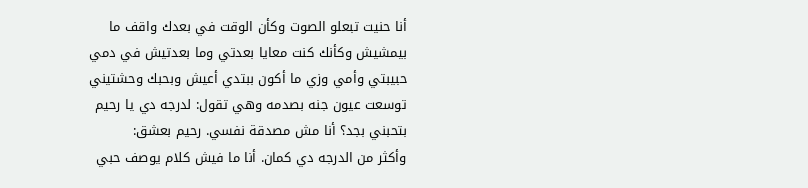أنا حنيت تبعلو الصوت وكأن الوقت في بعدك واقف ما بيمشيش وكأنك كنت معايا بعدتي وما بعدتيش في دمي حبيبتي وأمي وزي ما أكون ببتدي أعيش وبحبك وحشتيني توسعت عيون جنه بصدمه وهي تقول: لدرجه دي يا رحيم بتحبني بجد؟ أنا مش مصدقة نفسي. رحيم بعشق:
وأكثر من الدرجه دي كمان. أنا ما فيش كلام يوصف حبي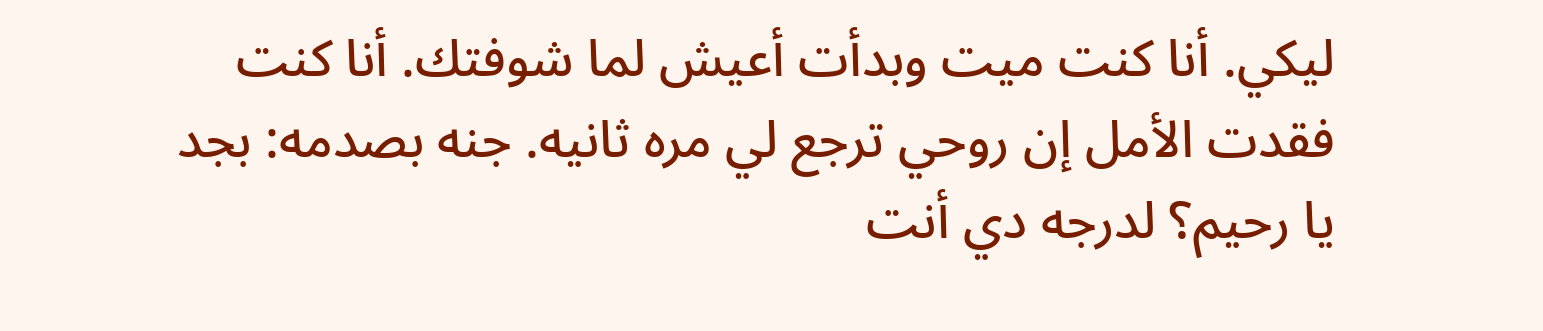ليكي. أنا كنت ميت وبدأت أعيش لما شوفتك. أنا كنت فقدت الأمل إن روحي ترجع لي مره ثانيه. جنه بصدمه: بجد يا رحيم؟ لدرجه دي أنت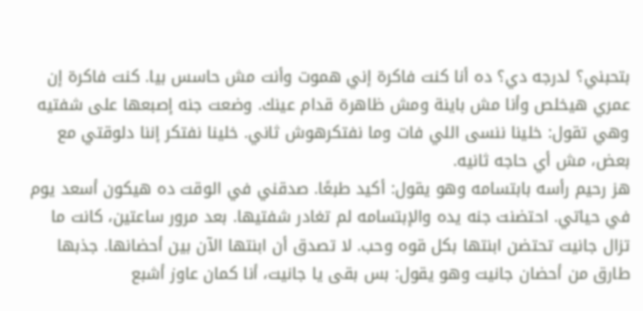بتحبني؟ لدرجه دي؟ ده أنا كنت فاكرة إني هموت وأنت مش حاسس بيا. كنت فاكرة إن عمري هيخلص وأنا مش باينة ومش ظاهرة قدام عينك. وضعت جنه إصبعها على شفتيه وهي تقول: خلينا ننسى اللي فات وما نفتكرهوش ثاني. خلينا نفتكر إننا دلوقتي مع بعض، مش أي حاجه ثانيه.
هز رحيم رأسه بابتسامه وهو يقول: أكيد طبعًا. صدقني في الوقت ده هيكون أسعد يوم في حياتي. احتضنت جنه يده والإبتسامه لم تغادر شفتيها. بعد مرور ساعتين، كانت ما تزال جانيت تحتضن ابنتها بكل قوه وحب. لا تصدق أن ابنتها الآن بين أحضانها. جذبها طارق من أحضان جانيت وهو يقول: بس بقى يا جانيت، أنا كمان عاوز أشبع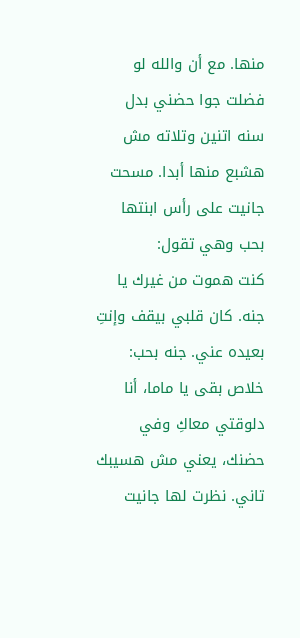منها. مع أن والله لو فضلت جوا حضني بدل سنه اتنين وتلاته مش هشبع منها أبدا. مسحت جانيت على رأس ابنتها بحب وهي تقول:
كنت هموت من غيرك يا جنه. كان قلبي بيقف وإنتِ بعيده عني. جنه بحب: خلاص بقى يا ماما، أنا دلوقتي معاكِ وفي حضنك، يعني مش هسيبك تاني. نظرت لها جانيت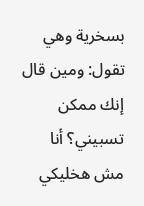بسخرية وهي تقول: ومين قال إنك ممكن تسبيني؟ أنا مش هخليكي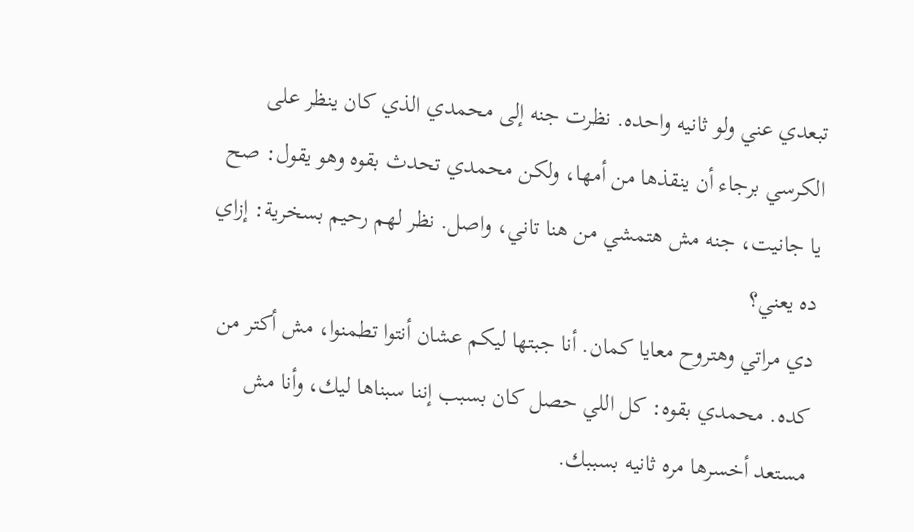تبعدي عني ولو ثانيه واحده. نظرت جنه إلى محمدي الذي كان ينظر على الكرسي برجاء أن ينقذها من أمها، ولكن محمدي تحدث بقوه وهو يقول: صح يا جانيت، جنه مش هتمشي من هنا تاني، واصل. نظر لهم رحيم بسخرية: إزاي ده يعني؟
دي مراتي وهتروح معايا كمان. أنا جبتها ليكم عشان أنتوا تطمنوا، مش أكتر من كده. محمدي بقوه: كل اللي حصل كان بسبب إننا سبناها ليك، وأنا مش مستعد أخسرها مره ثانيه بسببك.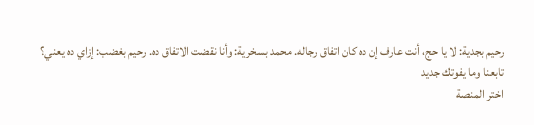رحيم بجدية: لا يا حج، أنت عارف إن ده كان اتفاق رجاله. محمد بسخرية: وأنا نقضت الاتفاق ده. رحيم بغضب: إزاي ده يعني؟
تابعنا وما يفوتك جديد
اختر المنصة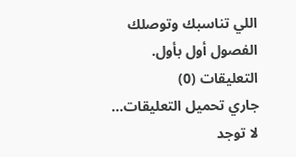اللي تناسبك وتوصلك الفصول أول بأول.
التعليقات (0)
جاري تحميل التعليقات...
لا توجد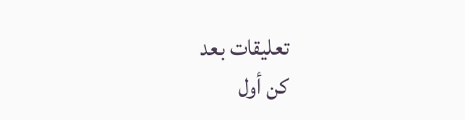تعليقات بعد
كن أول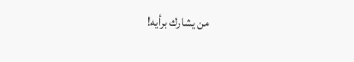من يشارك برأيه!